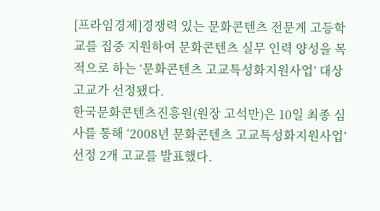[프라임경제]경쟁력 있는 문화콘텐츠 전문계 고등학교를 집중 지원하여 문화콘텐츠 실무 인력 양성을 목적으로 하는 ‘문화콘텐츠 고교특성화지원사업’ 대상 고교가 선정됐다.
한국문화콘텐츠진흥원(원장 고석만)은 10일 최종 심사를 통해 ‘2008년 문화콘텐츠 고교특성화지원사업’ 선정 2개 고교를 발표했다.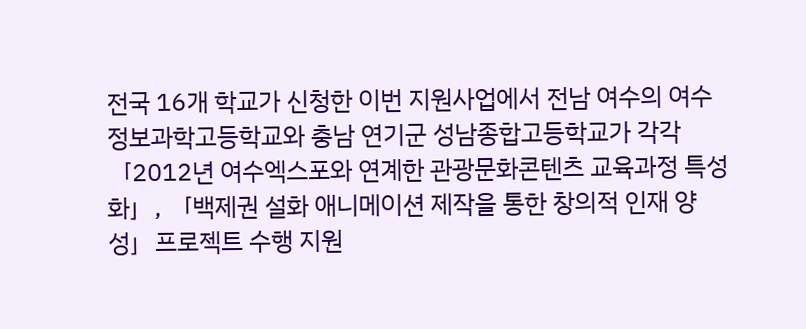전국 16개 학교가 신청한 이번 지원사업에서 전남 여수의 여수정보과학고등학교와 충남 연기군 성남종합고등학교가 각각 「2012년 여수엑스포와 연계한 관광문화콘텐츠 교육과정 특성화」, 「백제권 설화 애니메이션 제작을 통한 창의적 인재 양성」프로젝트 수행 지원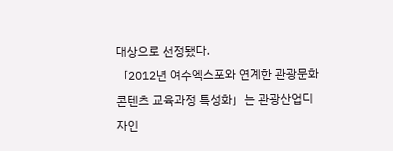대상으로 선정됐다.
「2012년 여수엑스포와 연계한 관광문화콘텐츠 교육과정 특성화」는 관광산업디자인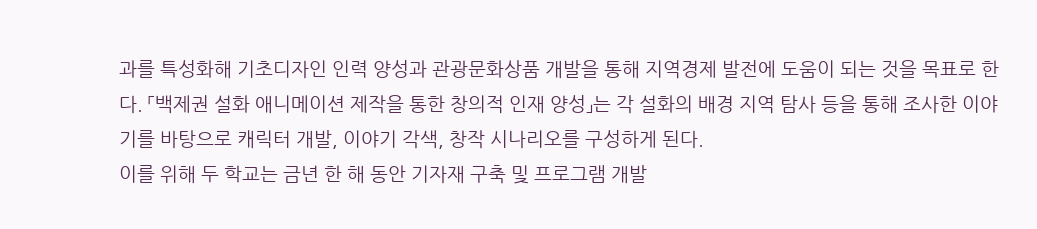과를 특성화해 기초디자인 인력 양성과 관광문화상품 개발을 통해 지역경제 발전에 도움이 되는 것을 목표로 한다. 「백제권 설화 애니메이션 제작을 통한 창의적 인재 양성」는 각 설화의 배경 지역 탐사 등을 통해 조사한 이야기를 바탕으로 캐릭터 개발, 이야기 각색, 창작 시나리오를 구성하게 된다.
이를 위해 두 학교는 금년 한 해 동안 기자재 구축 및 프로그램 개발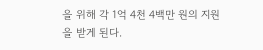을 위해 각 1억 4천 4백만 원의 지원을 받게 된다.